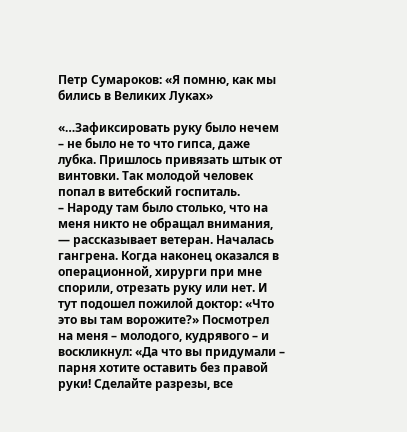Петр Сумароков: «Я помню, как мы бились в Великих Луках»

«…Зафиксировать руку было нечем – не было не то что гипса, даже лубка. Пришлось привязать штык от винтовки. Так молодой человек попал в витебский госпиталь.
– Народу там было столько, что на меня никто не обращал внимания, — рассказывает ветеран. Началась гангрена. Когда наконец оказался в операционной, хирурги при мне спорили, отрезать руку или нет. И тут подошел пожилой доктор: «Что это вы там ворожите?» Посмотрел на меня – молодого, кудрявого – и воскликнул: «Да что вы придумали – парня хотите оставить без правой руки! Сделайте разрезы, все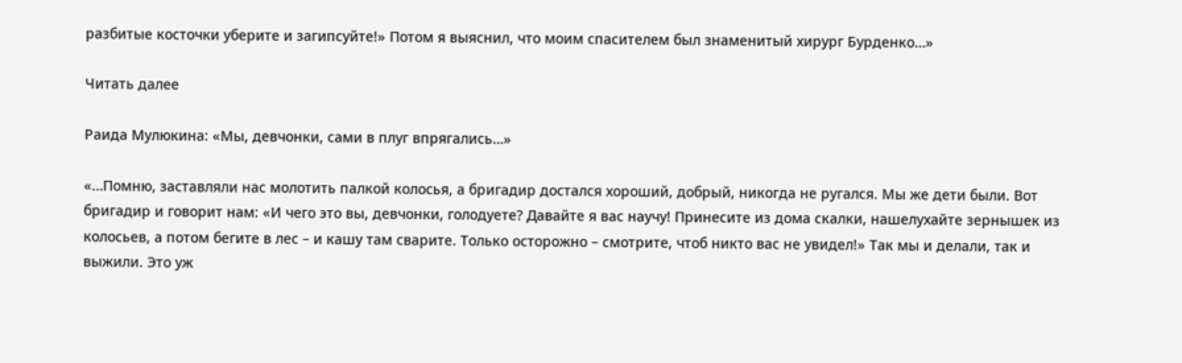разбитые косточки уберите и загипсуйте!» Потом я выяснил, что моим спасителем был знаменитый хирург Бурденко…»

Читать далее

Раида Мулюкина: «Мы, девчонки, сами в плуг впрягались…»

«…Помню, заставляли нас молотить палкой колосья, а бригадир достался хороший, добрый, никогда не ругался. Мы же дети были. Вот бригадир и говорит нам: «И чего это вы, девчонки, голодуете? Давайте я вас научу! Принесите из дома скалки, нашелухайте зернышек из колосьев, а потом бегите в лес – и кашу там сварите. Только осторожно – смотрите, чтоб никто вас не увидел!» Так мы и делали, так и выжили. Это уж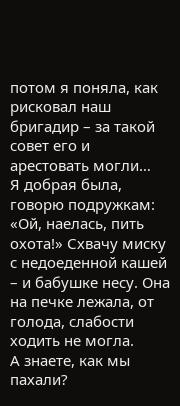потом я поняла, как рисковал наш бригадир – за такой совет его и арестовать могли…
Я добрая была, говорю подружкам: «Ой, наелась, пить охота!» Схвачу миску с недоеденной кашей – и бабушке несу. Она на печке лежала, от голода, слабости ходить не могла.
А знаете, как мы пахали?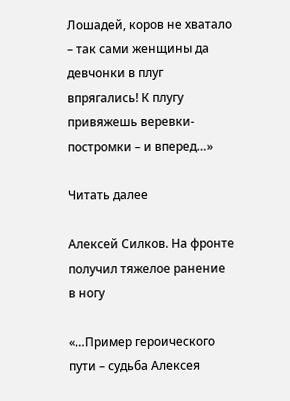Лошадей, коров не хватало – так сами женщины да девчонки в плуг впрягались! К плугу привяжешь веревки-постромки – и вперед…»

Читать далее

Алексей Силков. На фронте получил тяжелое ранение в ногу

«…Пример героического пути – судьба Алексея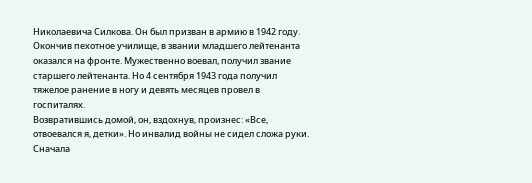Николаевича Силкова. Он был призван в армию в 1942 году. Окончив пехотное училище, в звании младшего лейтенанта оказался на фронте. Мужественно воевал, получил звание старшего лейтенанта. Но 4 сентября 1943 года получил тяжелое ранение в ногу и девять месяцев провел в госпиталях.
Возвратившись домой, он, вздохнув, произнес: «Все, отвоевался я, детки». Но инвалид войны не сидел сложа руки. Сначала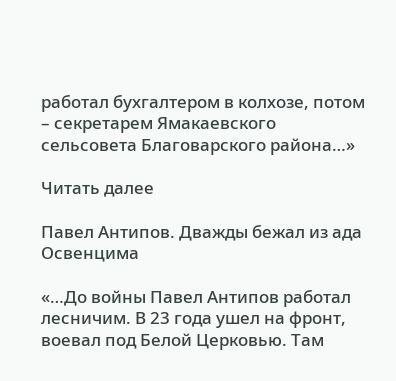работал бухгалтером в колхозе, потом – секретарем Ямакаевского сельсовета Благоварского района…»

Читать далее

Павел Антипов. Дважды бежал из ада Освенцима

«…До войны Павел Антипов работал лесничим. В 23 года ушел на фронт, воевал под Белой Церковью. Там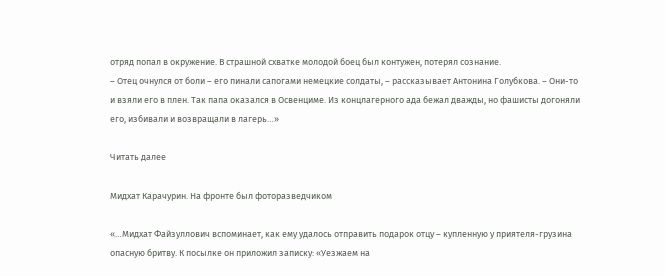отряд попал в окружение. В страшной схватке молодой боец был контужен, потерял сознание.
– Отец очнулся от боли – его пинали сапогами немецкие солдаты, – рассказывает Антонина Голубкова. – Они-то и взяли его в плен. Так папа оказался в Освенциме. Из концлагерного ада бежал дважды, но фашисты догоняли его, избивали и возвращали в лагерь…»

Читать далее

Мидхат Карачурин. На фронте был фоторазведчиком

«…Мидхат Файзуллович вспоминает, как ему удалось отправить подарок отцу – купленную у приятеля-грузина опасную бритву. К посылке он приложил записку: «Уезжаем на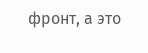фронт, а это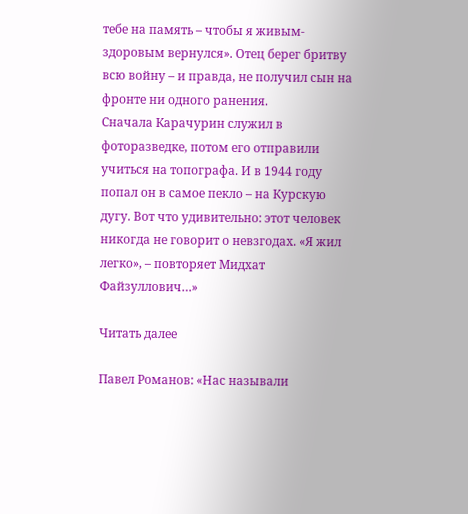тебе на память – чтобы я живым-здоровым вернулся». Отец берег бритву всю войну – и правда, не получил сын на фронте ни одного ранения.
Сначала Карачурин служил в фоторазведке, потом его отправили учиться на топографа. И в 1944 году попал он в самое пекло – на Курскую дугу. Вот что удивительно: этот человек никогда не говорит о невзгодах. «Я жил легко», – повторяет Мидхат Файзуллович…»

Читать далее

Павел Романов: «Нас называли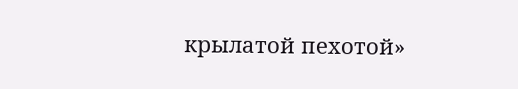крылатой пехотой»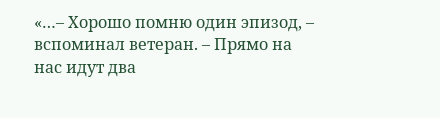«…– Хорошо помню один эпизод, – вспоминал ветеран. – Прямо на нас идут два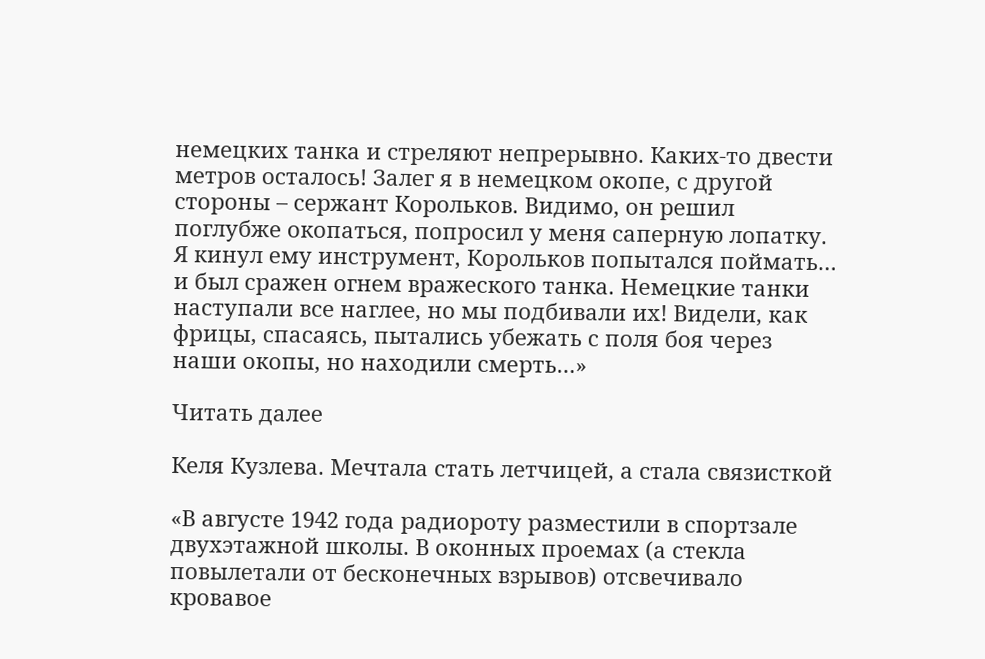немецких танка и стреляют непрерывно. Каких-то двести метров осталось! Залег я в немецком окопе, с другой стороны – сержант Корольков. Видимо, он решил поглубже окопаться, попросил у меня саперную лопатку. Я кинул ему инструмент, Корольков попытался поймать… и был сражен огнем вражеского танка. Немецкие танки наступали все наглее, но мы подбивали их! Видели, как фрицы, спасаясь, пытались убежать с поля боя через наши окопы, но находили смерть…»

Читать далее

Келя Кузлева. Мечтала стать летчицей, а стала связисткой

«В августе 1942 года радиороту разместили в спортзале двухэтажной школы. В оконных проемах (а стекла повылетали от бесконечных взрывов) отсвечивало кровавое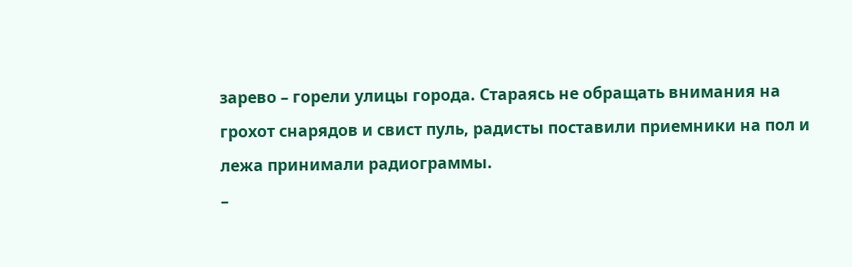зарево – горели улицы города. Стараясь не обращать внимания на грохот снарядов и свист пуль, радисты поставили приемники на пол и лежа принимали радиограммы.
–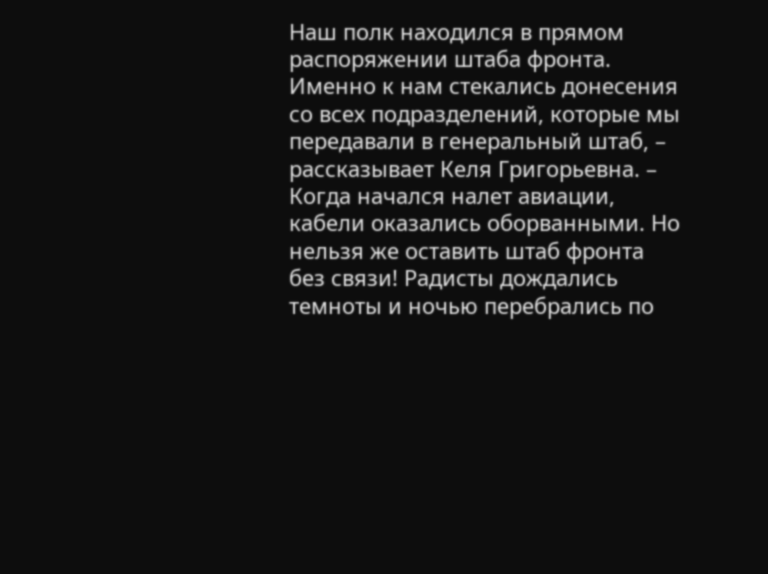Наш полк находился в прямом распоряжении штаба фронта. Именно к нам стекались донесения со всех подразделений, которые мы передавали в генеральный штаб, – рассказывает Келя Григорьевна. – Когда начался налет авиации, кабели оказались оборванными. Но нельзя же оставить штаб фронта без связи! Радисты дождались темноты и ночью перебрались по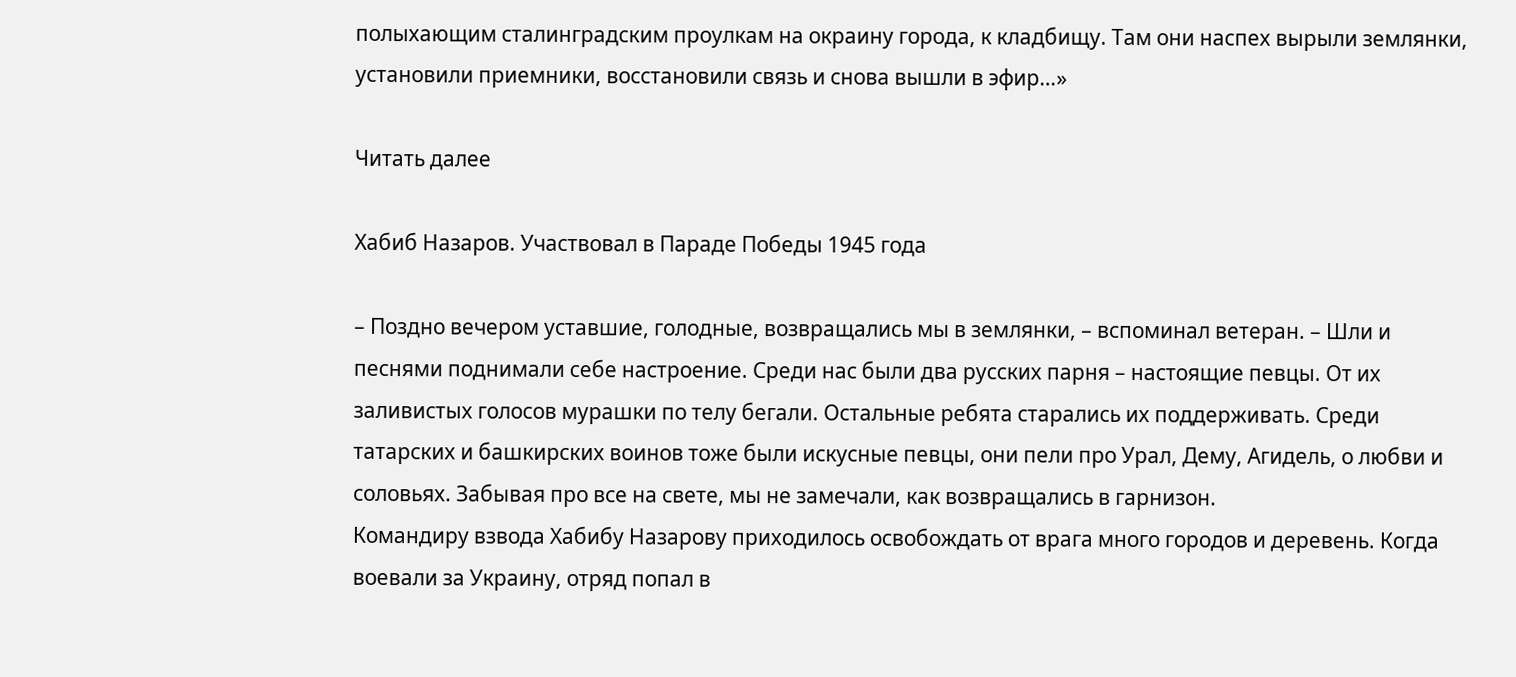полыхающим сталинградским проулкам на окраину города, к кладбищу. Там они наспех вырыли землянки, установили приемники, восстановили связь и снова вышли в эфир…»

Читать далее

Хабиб Назаров. Участвовал в Параде Победы 1945 года

– Поздно вечером уставшие, голодные, возвращались мы в землянки, – вспоминал ветеран. – Шли и песнями поднимали себе настроение. Среди нас были два русских парня – настоящие певцы. От их заливистых голосов мурашки по телу бегали. Остальные ребята старались их поддерживать. Среди татарских и башкирских воинов тоже были искусные певцы, они пели про Урал, Дему, Агидель, о любви и соловьях. Забывая про все на свете, мы не замечали, как возвращались в гарнизон.
Командиру взвода Хабибу Назарову приходилось освобождать от врага много городов и деревень. Когда воевали за Украину, отряд попал в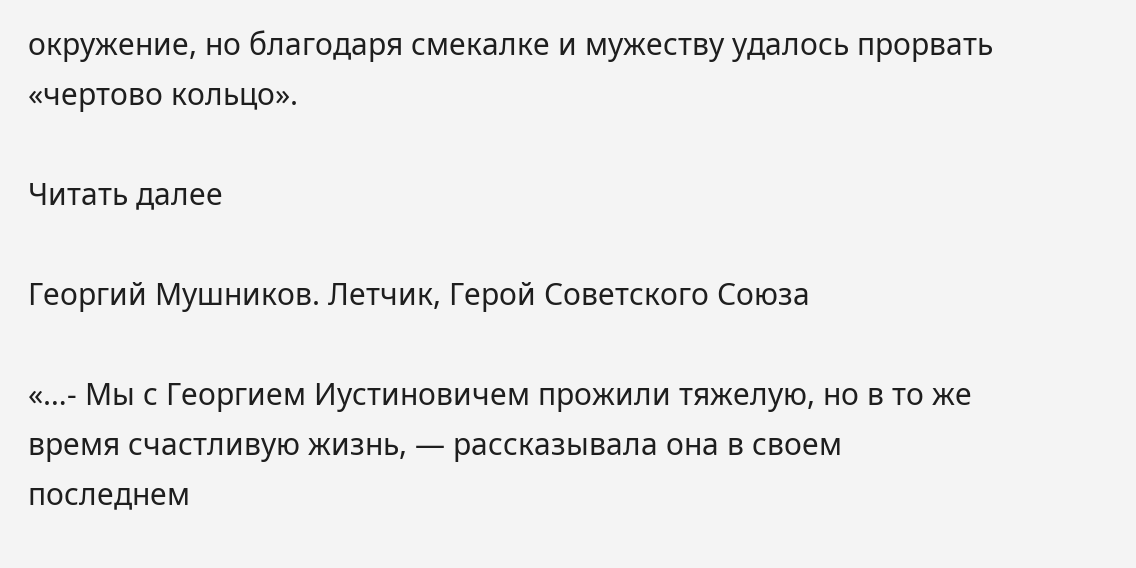окружение, но благодаря смекалке и мужеству удалось прорвать «чертово кольцо».

Читать далее

Георгий Мушников. Летчик, Герой Советского Союза

«…- Мы с Георгием Иустиновичем прожили тяжелую, но в то же время счастливую жизнь, — рассказывала она в своем последнем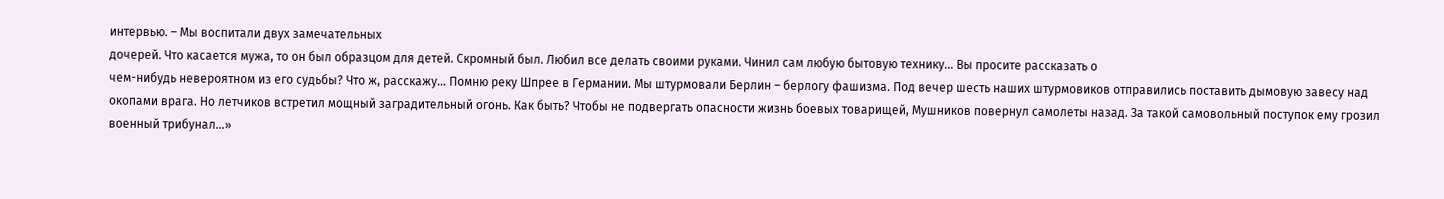интервью. – Мы воспитали двух замечательных
дочерей. Что касается мужа, то он был образцом для детей. Скромный был. Любил все делать своими руками. Чинил сам любую бытовую технику… Вы просите рассказать о
чем-нибудь невероятном из его судьбы? Что ж, расскажу… Помню реку Шпрее в Германии. Мы штурмовали Берлин – берлогу фашизма. Под вечер шесть наших штурмовиков отправились поставить дымовую завесу над окопами врага. Но летчиков встретил мощный заградительный огонь. Как быть? Чтобы не подвергать опасности жизнь боевых товарищей, Мушников повернул самолеты назад. За такой самовольный поступок ему грозил военный трибунал…»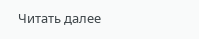Читать далее